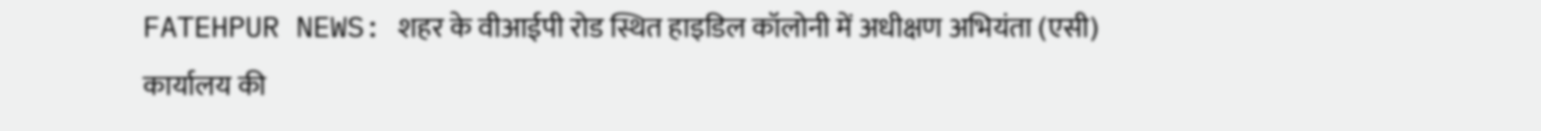FATEHPUR NEWS: शहर के वीआईपी रोड स्थित हाइडिल कॉलोनी में अधीक्षण अभियंता (एसी) कार्यालय की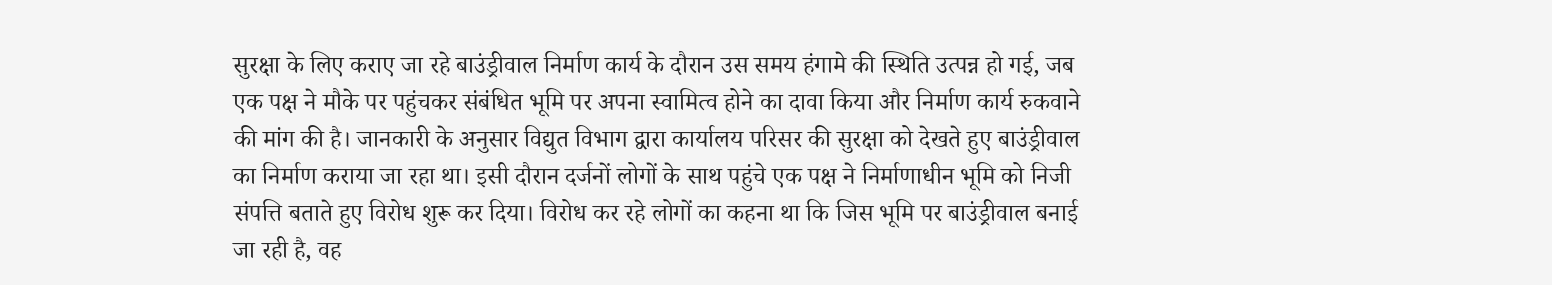सुरक्षा के लिए कराए जा रहे बाउंड्रीवाल निर्माण कार्य के दौरान उस समय हंगामे की स्थिति उत्पन्न हो गई, जब एक पक्ष ने मौके पर पहुंचकर संबंधित भूमि पर अपना स्वामित्व होने का दावा किया और निर्माण कार्य रुकवाने की मांग की है। जानकारी के अनुसार विद्युत विभाग द्वारा कार्यालय परिसर की सुरक्षा को देखते हुए बाउंड्रीवाल का निर्माण कराया जा रहा था। इसी दौरान दर्जनों लोगों के साथ पहुंचे एक पक्ष ने निर्माणाधीन भूमि को निजी संपत्ति बताते हुए विरोध शुरू कर दिया। विरोध कर रहे लोगों का कहना था कि जिस भूमि पर बाउंड्रीवाल बनाई जा रही है, वह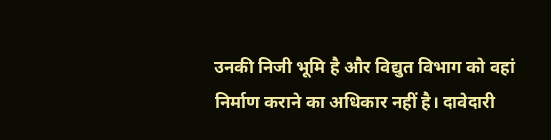उनकी निजी भूमि है और विद्युत विभाग को वहां निर्माण कराने का अधिकार नहीं है। दावेदारी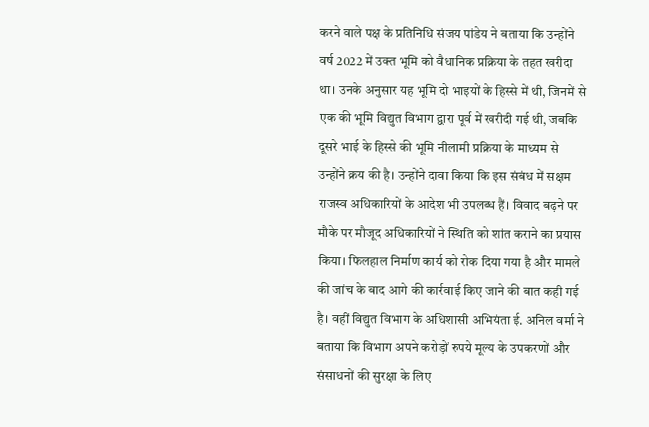करने वाले पक्ष के प्रतिनिधि संजय पांडेय ने बताया कि उन्होंने वर्ष 2022 में उक्त भूमि को वैधानिक प्रक्रिया के तहत खरीदा था। उनके अनुसार यह भूमि दो भाइयों के हिस्से में थी, जिनमें से एक की भूमि विद्युत विभाग द्वारा पूर्व में खरीदी गई थी, जबकि दूसरे भाई के हिस्से की भूमि नीलामी प्रक्रिया के माध्यम से उन्होंने क्रय की है। उन्होंने दावा किया कि इस संबंध में सक्षम राजस्व अधिकारियों के आदेश भी उपलब्ध हैं। विवाद बढ़ने पर मौके पर मौजूद अधिकारियों ने स्थिति को शांत कराने का प्रयास किया। फिलहाल निर्माण कार्य को रोक दिया गया है और मामले की जांच के बाद आगे की कार्रवाई किए जाने की बात कही गई है। वहीं विद्युत विभाग के अधिशासी अभियंता ई. अनिल वर्मा ने बताया कि विभाग अपने करोड़ों रुपये मूल्य के उपकरणों और संसाधनों की सुरक्षा के लिए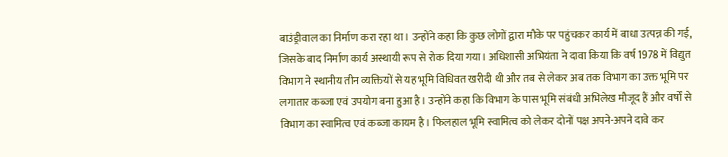बाउंड्रीवाल का निर्माण करा रहा था। उन्होंने कहा कि कुछ लोगों द्वारा मौके पर पहुंचकर कार्य में बाधा उत्पन्न की गई, जिसके बाद निर्माण कार्य अस्थायी रूप से रोक दिया गया। अधिशासी अभियंता ने दावा किया कि वर्ष 1978 में विद्युत विभाग ने स्थानीय तीन व्यक्तियों से यह भूमि विधिवत खरीदी थी और तब से लेकर अब तक विभाग का उक्त भूमि पर लगातार कब्जा एवं उपयोग बना हुआ है। उन्होंने कहा कि विभाग के पास भूमि संबंधी अभिलेख मौजूद हैं और वर्षों से विभाग का स्वामित्व एवं कब्जा कायम है। फिलहाल भूमि स्वामित्व को लेकर दोनों पक्ष अपने-अपने दावे कर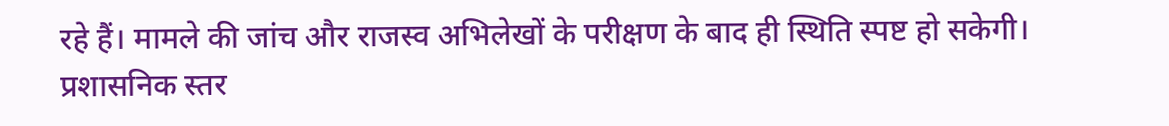रहे हैं। मामले की जांच और राजस्व अभिलेखों के परीक्षण के बाद ही स्थिति स्पष्ट हो सकेगी। प्रशासनिक स्तर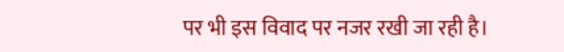पर भी इस विवाद पर नजर रखी जा रही है।